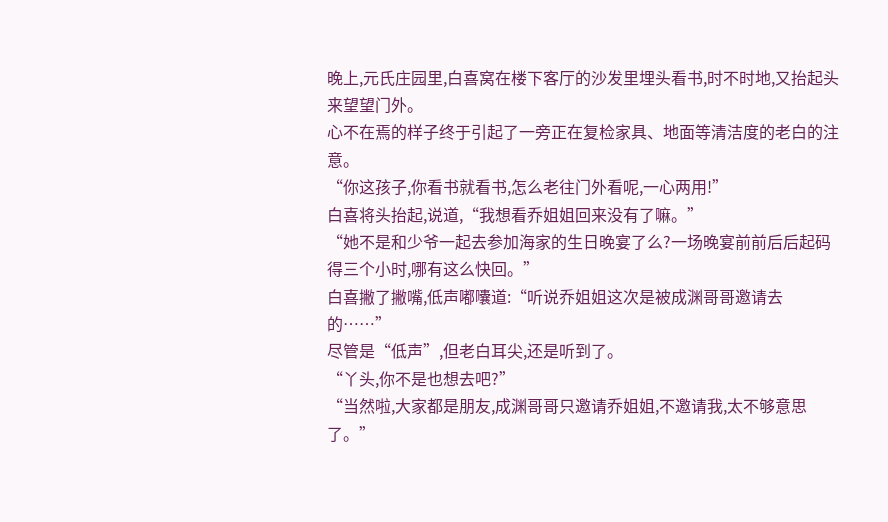晚上,元氏庄园里,白喜窝在楼下客厅的沙发里埋头看书,时不时地,又抬起头来望望门外。
心不在焉的样子终于引起了一旁正在复检家具、地面等清洁度的老白的注意。
“你这孩子,你看书就看书,怎么老往门外看呢,一心两用!”
白喜将头抬起,说道,“我想看乔姐姐回来没有了嘛。”
“她不是和少爷一起去参加海家的生日晚宴了么?一场晚宴前前后后起码得三个小时,哪有这么快回。”
白喜撇了撇嘴,低声嘟囔道:“听说乔姐姐这次是被成渊哥哥邀请去的……”
尽管是“低声”,但老白耳尖,还是听到了。
“丫头,你不是也想去吧?”
“当然啦,大家都是朋友,成渊哥哥只邀请乔姐姐,不邀请我,太不够意思了。”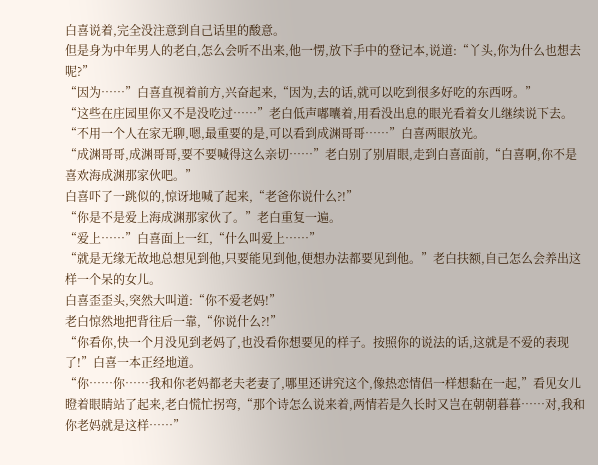白喜说着,完全没注意到自己话里的酸意。
但是身为中年男人的老白,怎么会听不出来,他一愣,放下手中的登记本,说道:“丫头,你为什么也想去呢?”
“因为……”白喜直视着前方,兴奋起来,“因为,去的话,就可以吃到很多好吃的东西呀。”
“这些在庄园里你又不是没吃过……”老白低声嘟囔着,用看没出息的眼光看着女儿继续说下去。
“不用一个人在家无聊,嗯,最重要的是,可以看到成渊哥哥……”白喜两眼放光。
“成渊哥哥,成渊哥哥,要不要喊得这么亲切……”老白别了别眉眼,走到白喜面前,“白喜啊,你不是喜欢海成渊那家伙吧。”
白喜吓了一跳似的,惊讶地喊了起来,“老爸你说什么?!”
“你是不是爱上海成渊那家伙了。”老白重复一遍。
“爱上……”白喜面上一红,“什么叫爱上……”
“就是无缘无故地总想见到他,只要能见到他,便想办法都要见到他。”老白扶额,自己怎么会养出这样一个呆的女儿。
白喜歪歪头,突然大叫道:“你不爱老妈!”
老白惊然地把背往后一靠,“你说什么?!”
“你看你,快一个月没见到老妈了,也没看你想要见的样子。按照你的说法的话,这就是不爱的表现了!”白喜一本正经地道。
“你……你……我和你老妈都老夫老妻了,哪里还讲究这个,像热恋情侣一样想黏在一起,”看见女儿瞪着眼睛站了起来,老白慌忙拐弯,“那个诗怎么说来着,两情若是久长时又岂在朝朝暮暮……对,我和你老妈就是这样……”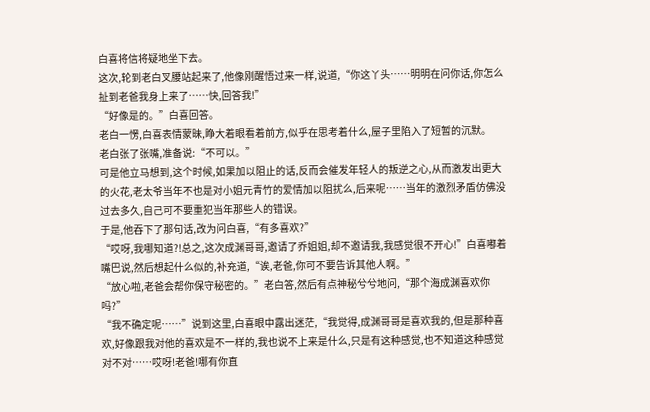白喜将信将疑地坐下去。
这次,轮到老白叉腰站起来了,他像刚醒悟过来一样,说道,“你这丫头……明明在问你话,你怎么扯到老爸我身上来了……快,回答我!”
“好像是的。”白喜回答。
老白一愣,白喜表情蒙昧,睁大着眼看着前方,似乎在思考着什么,屋子里陷入了短暂的沉默。
老白张了张嘴,准备说:“不可以。”
可是他立马想到,这个时候,如果加以阻止的话,反而会催发年轻人的叛逆之心,从而激发出更大的火花,老太爷当年不也是对小姐元青竹的爱情加以阻扰么,后来呢……当年的激烈矛盾仿佛没过去多久,自己可不要重犯当年那些人的错误。
于是,他吞下了那句话,改为问白喜,“有多喜欢?”
“哎呀,我哪知道?!总之,这次成渊哥哥,邀请了乔姐姐,却不邀请我,我感觉很不开心!”白喜嘟着嘴巴说,然后想起什么似的,补充道,“诶,老爸,你可不要告诉其他人啊。”
“放心啦,老爸会帮你保守秘密的。”老白答,然后有点神秘兮兮地问,“那个海成渊喜欢你吗?”
“我不确定呢……”说到这里,白喜眼中露出迷茫,“我觉得,成渊哥哥是喜欢我的,但是那种喜欢,好像跟我对他的喜欢是不一样的,我也说不上来是什么,只是有这种感觉,也不知道这种感觉对不对……哎呀!老爸!哪有你直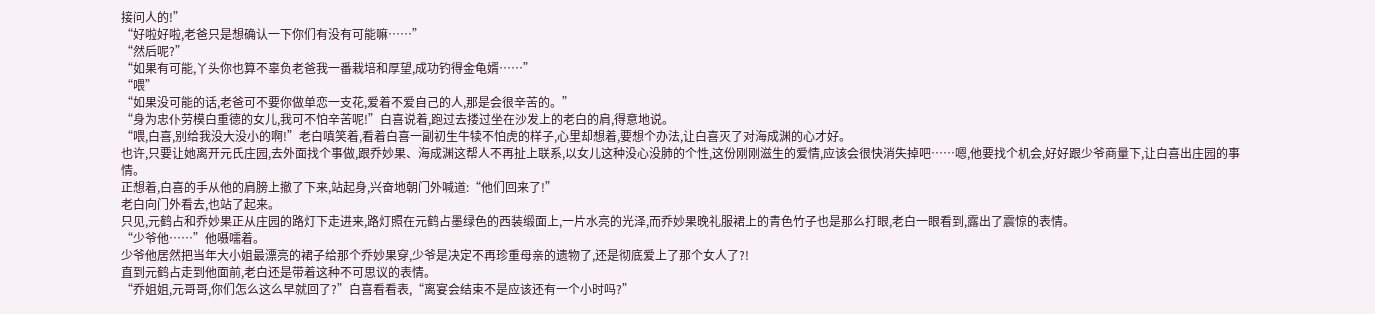接问人的!”
“好啦好啦,老爸只是想确认一下你们有没有可能嘛……”
“然后呢?”
“如果有可能,丫头你也算不辜负老爸我一番栽培和厚望,成功钓得金龟婿……”
“喂”
“如果没可能的话,老爸可不要你做单恋一支花,爱着不爱自己的人,那是会很辛苦的。”
“身为忠仆劳模白重德的女儿,我可不怕辛苦呢!”白喜说着,跑过去搂过坐在沙发上的老白的肩,得意地说。
“喂,白喜,别给我没大没小的啊!”老白嗔笑着,看着白喜一副初生牛犊不怕虎的样子,心里却想着,要想个办法,让白喜灭了对海成渊的心才好。
也许,只要让她离开元氏庄园,去外面找个事做,跟乔妙果、海成渊这帮人不再扯上联系,以女儿这种没心没肺的个性,这份刚刚滋生的爱情,应该会很快消失掉吧……嗯,他要找个机会,好好跟少爷商量下,让白喜出庄园的事情。
正想着,白喜的手从他的肩膀上撤了下来,站起身,兴奋地朝门外喊道:“他们回来了!”
老白向门外看去,也站了起来。
只见,元鹤占和乔妙果正从庄园的路灯下走进来,路灯照在元鹤占墨绿色的西装缎面上,一片水亮的光泽,而乔妙果晚礼服裙上的青色竹子也是那么打眼,老白一眼看到,露出了震惊的表情。
“少爷他……”他嗫嚅着。
少爷他居然把当年大小姐最漂亮的裙子给那个乔妙果穿,少爷是决定不再珍重母亲的遗物了,还是彻底爱上了那个女人了?!
直到元鹤占走到他面前,老白还是带着这种不可思议的表情。
“乔姐姐,元哥哥,你们怎么这么早就回了?”白喜看看表,“离宴会结束不是应该还有一个小时吗?”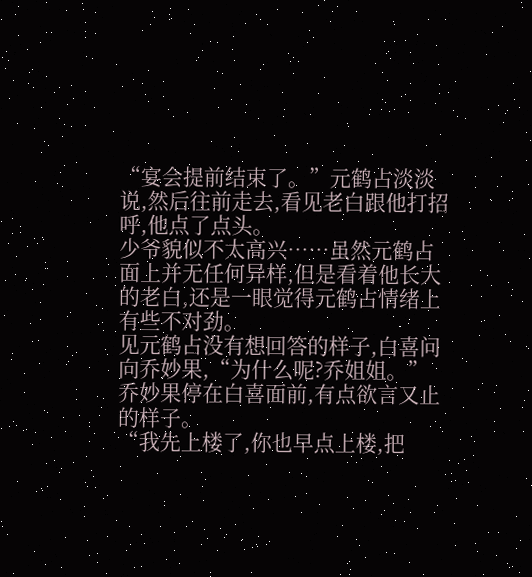“宴会提前结束了。”元鹤占淡淡说,然后往前走去,看见老白跟他打招呼,他点了点头。
少爷貌似不太高兴……虽然元鹤占面上并无任何异样,但是看着他长大的老白,还是一眼觉得元鹤占情绪上有些不对劲。
见元鹤占没有想回答的样子,白喜问向乔妙果,“为什么呢?乔姐姐。”
乔妙果停在白喜面前,有点欲言又止的样子。
“我先上楼了,你也早点上楼,把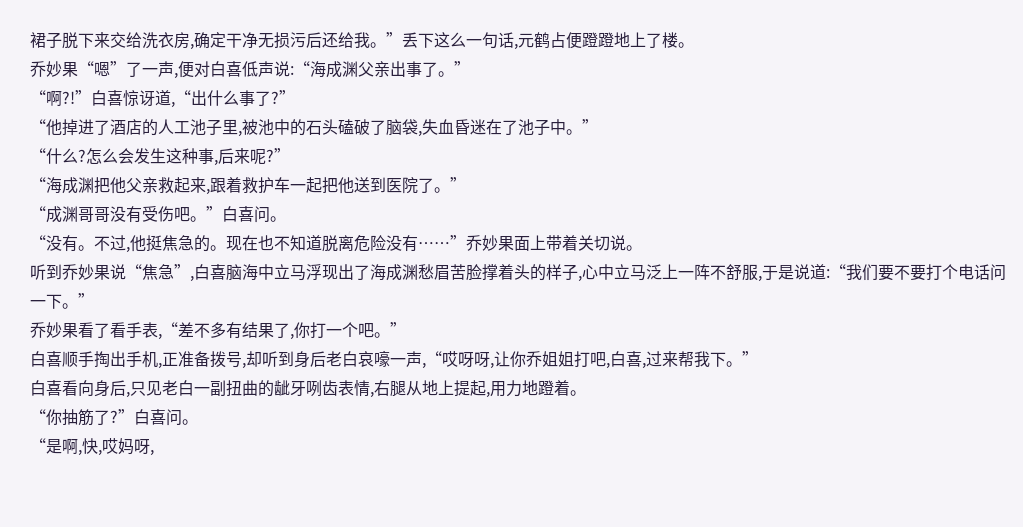裙子脱下来交给洗衣房,确定干净无损污后还给我。”丢下这么一句话,元鹤占便蹬蹬地上了楼。
乔妙果“嗯”了一声,便对白喜低声说:“海成渊父亲出事了。”
“啊?!”白喜惊讶道,“出什么事了?”
“他掉进了酒店的人工池子里,被池中的石头磕破了脑袋,失血昏迷在了池子中。”
“什么?怎么会发生这种事,后来呢?”
“海成渊把他父亲救起来,跟着救护车一起把他送到医院了。”
“成渊哥哥没有受伤吧。”白喜问。
“没有。不过,他挺焦急的。现在也不知道脱离危险没有……”乔妙果面上带着关切说。
听到乔妙果说“焦急”,白喜脑海中立马浮现出了海成渊愁眉苦脸撑着头的样子,心中立马泛上一阵不舒服,于是说道:“我们要不要打个电话问一下。”
乔妙果看了看手表,“差不多有结果了,你打一个吧。”
白喜顺手掏出手机,正准备拨号,却听到身后老白哀嚎一声,“哎呀呀,让你乔姐姐打吧,白喜,过来帮我下。”
白喜看向身后,只见老白一副扭曲的龇牙咧齿表情,右腿从地上提起,用力地蹬着。
“你抽筋了?”白喜问。
“是啊,快,哎妈呀,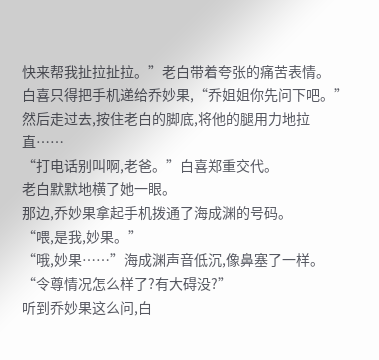快来帮我扯拉扯拉。”老白带着夸张的痛苦表情。
白喜只得把手机递给乔妙果,“乔姐姐你先问下吧。”然后走过去,按住老白的脚底,将他的腿用力地拉直……
“打电话别叫啊,老爸。”白喜郑重交代。
老白默默地横了她一眼。
那边,乔妙果拿起手机拨通了海成渊的号码。
“喂,是我,妙果。”
“哦,妙果……”海成渊声音低沉,像鼻塞了一样。
“令尊情况怎么样了?有大碍没?”
听到乔妙果这么问,白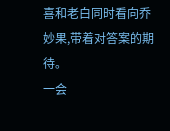喜和老白同时看向乔妙果,带着对答案的期待。
一会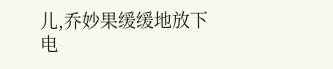儿,乔妙果缓缓地放下电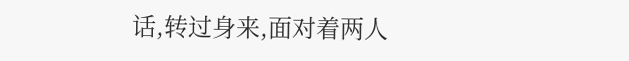话,转过身来,面对着两人